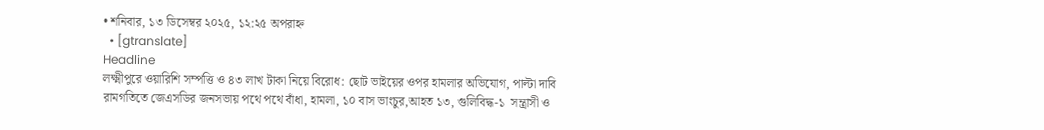• শনিবার, ১৩ ডিসেম্বর ২০২৫, ১২:২৫ অপরাহ্ন
  • [gtranslate]
Headline
লক্ষ্মীপুরে ওয়ারিশি সম্পত্তি ও ৪৩ লাখ টাকা নিয়ে বিরোধ: ছোট ভাইয়ের ওপর হামলার অভিযোগ, পাল্টা দাবি রামগতিতে জেএসডির জনসভায় পথে পথে বাঁধা, হামলা, ১০ বাস ভাংচুর,আহত ১৩, গুলিবিদ্ধ-১  সন্ত্রাসী ও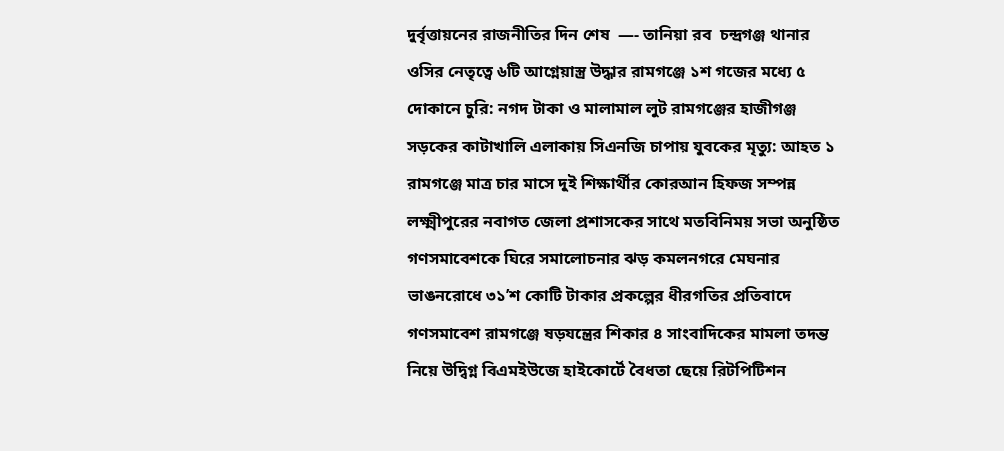দুর্বৃত্তায়নের রাজনীতির দিন শেষ  —- তানিয়া রব  চন্দ্রগঞ্জ থানার ওসির নেতৃত্বে ৬টি আগ্নেয়াস্ত্র উদ্ধার রামগঞ্জে ১শ গজের মধ্যে ৫ দোকানে চুরি: নগদ টাকা ও মালামাল লুট রামগঞ্জের হাজীগঞ্জ সড়কের কাটাখালি এলাকায় সিএনজি চাপায় যুবকের মৃত্যু: আহত ১ রামগঞ্জে মাত্র চার মাসে দুই শিক্ষার্থীর কোরআন হিফজ সম্পন্ন লক্ষ্মীপুরের নবাগত জেলা প্রশাসকের সাথে মতবিনিময় সভা অনুষ্ঠিত গণসমাবেশকে ঘিরে সমালোচনার ঝড় কমলনগরে মেঘনার ভাঙনরোধে ৩১’শ কোটি টাকার প্রকল্পের ধীরগতির প্রতিবাদে গণসমাবেশ রামগঞ্জে ষড়যন্ত্রের শিকার ৪ সাংবাদিকের মামলা তদন্ত নিয়ে উদ্বিগ্ন বিএমইউজে হাইকোর্টে বৈধতা ছেয়ে রিটপিটিশন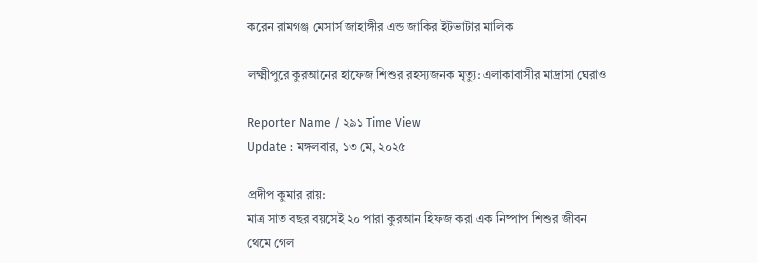করেন রামগঞ্জ মেসার্স জাহাঙ্গীর এন্ড জাকির ইটভাটার মালিক

লক্ষ্মীপুরে কুরআনের হাফেজ শিশুর রহস্যজনক মৃত্যু: এলাকাবাসীর মাদ্রাসা ঘেরাও

Reporter Name / ২৯১ Time View
Update : মঙ্গলবার, ১৩ মে, ২০২৫

প্রদীপ কুমার রায়:
মাত্র সাত বছর বয়সেই ২০ পারা কুরআন হিফজ করা এক নিষ্পাপ শিশুর জীবন থেমে গেল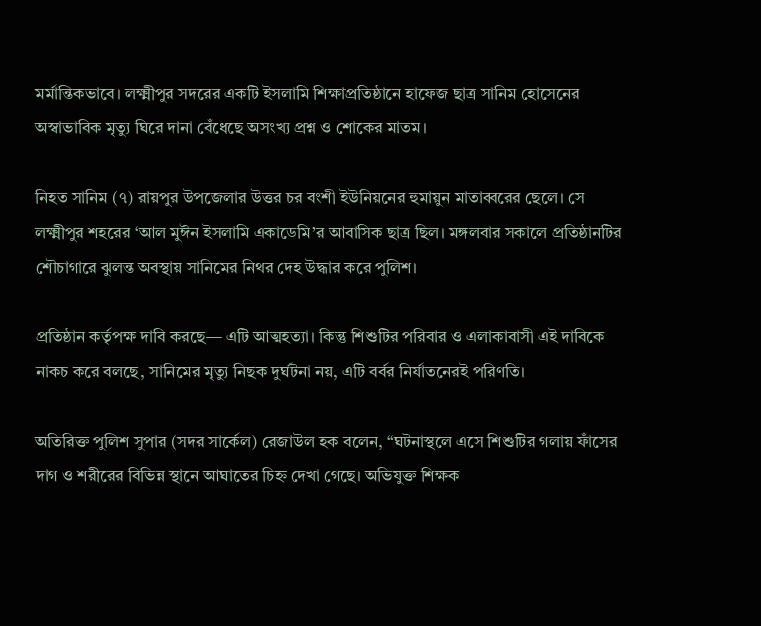মর্মান্তিকভাবে। লক্ষ্মীপুর সদরের একটি ইসলামি শিক্ষাপ্রতিষ্ঠানে হাফেজ ছাত্র সানিম হোসেনের অস্বাভাবিক মৃত্যু ঘিরে দানা বেঁধেছে অসংখ্য প্রশ্ন ও শোকের মাতম।

নিহত সানিম (৭) রায়পুর উপজেলার উত্তর চর বংশী ইউনিয়নের হুমায়ুন মাতাব্বরের ছেলে। সে লক্ষ্মীপুর শহরের ‘আল মুঈন ইসলামি একাডেমি’র আবাসিক ছাত্র ছিল। মঙ্গলবার সকালে প্রতিষ্ঠানটির শৌচাগারে ঝুলন্ত অবস্থায় সানিমের নিথর দেহ উদ্ধার করে পুলিশ।

প্রতিষ্ঠান কর্তৃপক্ষ দাবি করছে— এটি আত্মহত্যা। কিন্তু শিশুটির পরিবার ও এলাকাবাসী এই দাবিকে নাকচ করে বলছে, সানিমের মৃত্যু নিছক দুর্ঘটনা নয়, এটি বর্বর নির্যাতনেরই পরিণতি।

অতিরিক্ত পুলিশ সুপার (সদর সার্কেল) রেজাউল হক বলেন, “ঘটনাস্থলে এসে শিশুটির গলায় ফাঁসের দাগ ও শরীরের বিভিন্ন স্থানে আঘাতের চিহ্ন দেখা গেছে। অভিযুক্ত শিক্ষক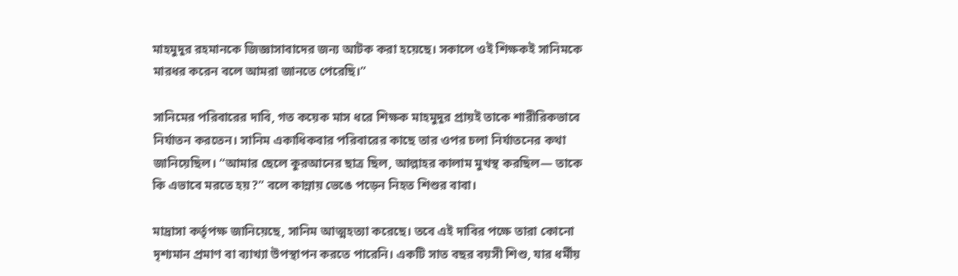মাহমুদুর রহমানকে জিজ্ঞাসাবাদের জন্য আটক করা হয়েছে। সকালে ওই শিক্ষকই সানিমকে মারধর করেন বলে আমরা জানতে পেরেছি।”

সানিমের পরিবারের দাবি, গত কয়েক মাস ধরে শিক্ষক মাহমুদুর প্রায়ই তাকে শারীরিকভাবে নির্যাতন করতেন। সানিম একাধিকবার পরিবারের কাছে তার ওপর চলা নির্যাতনের কথা জানিয়েছিল। “আমার ছেলে কুরআনের ছাত্র ছিল, আল্লাহর কালাম মুখস্থ করছিল— তাকে কি এভাবে মরতে হয়?” বলে কান্নায় ভেঙে পড়েন নিহত শিশুর বাবা।

মাদ্রাসা কর্তৃপক্ষ জানিয়েছে, সানিম আত্মহত্যা করেছে। তবে এই দাবির পক্ষে তারা কোনো দৃশ্যমান প্রমাণ বা ব্যাখ্যা উপস্থাপন করতে পারেনি। একটি সাত বছর বয়সী শিশু, যার ধর্মীয়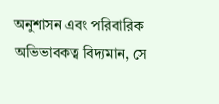অনুশাসন এবং পরিবারিক অভিভাবকত্ব বিদ্যমান, সে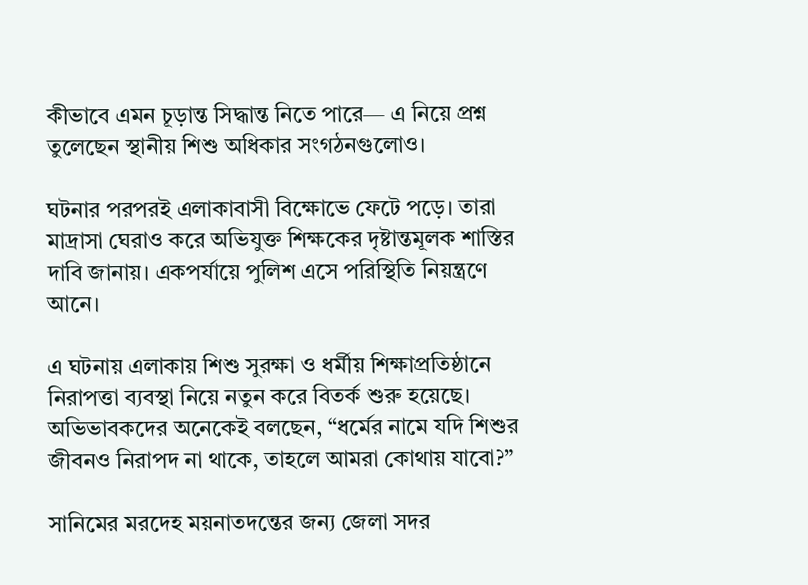কীভাবে এমন চূড়ান্ত সিদ্ধান্ত নিতে পারে— এ নিয়ে প্রশ্ন তুলেছেন স্থানীয় শিশু অধিকার সংগঠনগুলোও।

ঘটনার পরপরই এলাকাবাসী বিক্ষোভে ফেটে পড়ে। তারা মাদ্রাসা ঘেরাও করে অভিযুক্ত শিক্ষকের দৃষ্টান্তমূলক শাস্তির দাবি জানায়। একপর্যায়ে পুলিশ এসে পরিস্থিতি নিয়ন্ত্রণে আনে।

এ ঘটনায় এলাকায় শিশু সুরক্ষা ও ধর্মীয় শিক্ষাপ্রতিষ্ঠানে নিরাপত্তা ব্যবস্থা নিয়ে নতুন করে বিতর্ক শুরু হয়েছে। অভিভাবকদের অনেকেই বলছেন, “ধর্মের নামে যদি শিশুর জীবনও নিরাপদ না থাকে, তাহলে আমরা কোথায় যাবো?”

সানিমের মরদেহ ময়নাতদন্তের জন্য জেলা সদর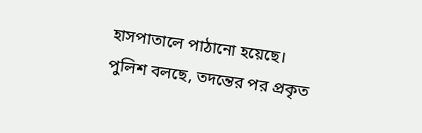হাসপাতালে পাঠানো হয়েছে। পুলিশ বলছে, তদন্তের পর প্রকৃত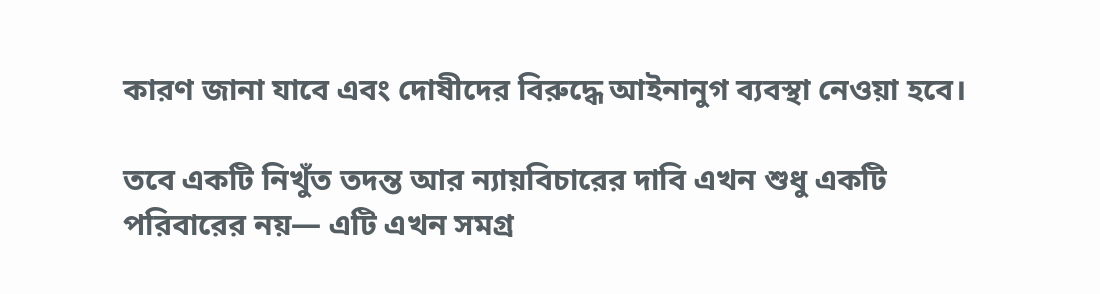কারণ জানা যাবে এবং দোষীদের বিরুদ্ধে আইনানুগ ব্যবস্থা নেওয়া হবে।

তবে একটি নিখুঁত তদন্ত আর ন্যায়বিচারের দাবি এখন শুধু একটি পরিবারের নয়— এটি এখন সমগ্র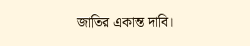জাতির একান্ত দাবি।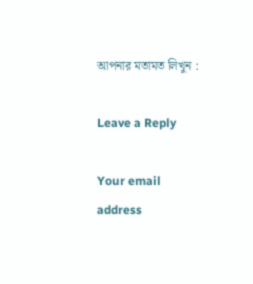আপনার মতামত লিখুন :

Leave a Reply

Your email address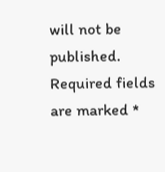will not be published. Required fields are marked *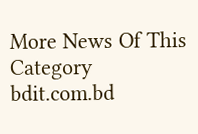More News Of This Category
bdit.com.bd